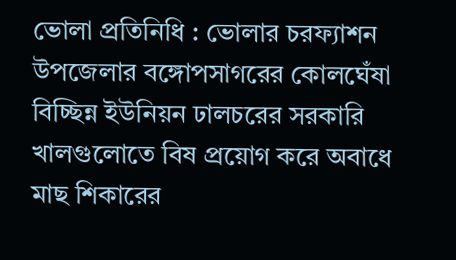ভোলা প্রতিনিধি : ভোলার চরফ্যাশন উপজেলার বঙ্গোপসাগরের কোলঘেঁষা বিচ্ছিন্ন ইউনিয়ন ঢালচরের সরকারি খালগুলোতে বিষ প্রয়োগ করে অবাধে মাছ শিকারের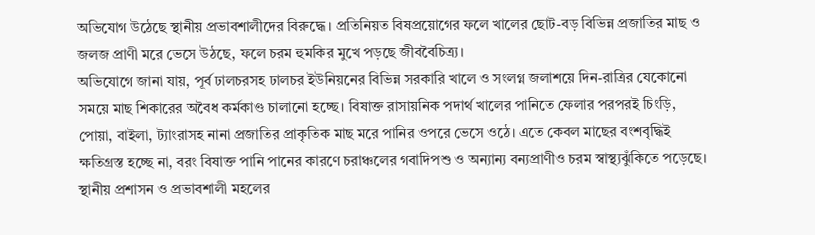অভিযোগ উঠেছে স্থানীয় প্রভাবশালীদের বিরুদ্ধে। প্রতিনিয়ত বিষপ্রয়োগের ফলে খালের ছোট-বড় বিভিন্ন প্রজাতির মাছ ও জলজ প্রাণী মরে ভেসে উঠছে, ফলে চরম হুমকির মুখে পড়ছে জীববৈচিত্র্য।
অভিযোগে জানা যায়, পূর্ব ঢালচরসহ ঢালচর ইউনিয়নের বিভিন্ন সরকারি খালে ও সংলগ্ন জলাশয়ে দিন-রাত্রির যেকোনো সময়ে মাছ শিকারের অবৈধ কর্মকাণ্ড চালানো হচ্ছে। বিষাক্ত রাসায়নিক পদার্থ খালের পানিতে ফেলার পরপরই চিংড়ি, পোয়া, বাইলা, ট্যাংরাসহ নানা প্রজাতির প্রাকৃতিক মাছ মরে পানির ওপরে ভেসে ওঠে। এতে কেবল মাছের বংশবৃদ্ধিই ক্ষতিগ্রস্ত হচ্ছে না, বরং বিষাক্ত পানি পানের কারণে চরাঞ্চলের গবাদিপশু ও অন্যান্য বন্যপ্রাণীও চরম স্বাস্থ্যঝুঁকিতে পড়েছে। স্থানীয় প্রশাসন ও প্রভাবশালী মহলের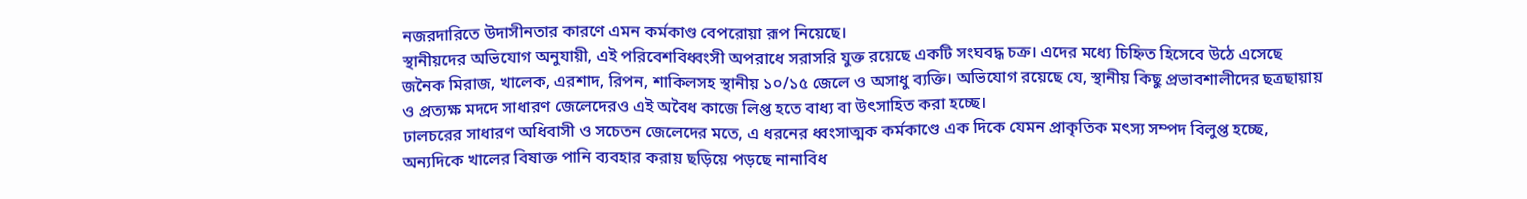নজরদারিতে উদাসীনতার কারণে এমন কর্মকাণ্ড বেপরোয়া রূপ নিয়েছে।
স্থানীয়দের অভিযোগ অনুযায়ী, এই পরিবেশবিধ্বংসী অপরাধে সরাসরি যুক্ত রয়েছে একটি সংঘবদ্ধ চক্র। এদের মধ্যে চিহ্নিত হিসেবে উঠে এসেছে জনৈক মিরাজ, খালেক, এরশাদ, রিপন, শাকিলসহ স্থানীয় ১০/১৫ জেলে ও অসাধু ব্যক্তি। অভিযোগ রয়েছে যে, স্থানীয় কিছু প্রভাবশালীদের ছত্রছায়ায় ও প্রত্যক্ষ মদদে সাধারণ জেলেদেরও এই অবৈধ কাজে লিপ্ত হতে বাধ্য বা উৎসাহিত করা হচ্ছে।
ঢালচরের সাধারণ অধিবাসী ও সচেতন জেলেদের মতে, এ ধরনের ধ্বংসাত্মক কর্মকাণ্ডে এক দিকে যেমন প্রাকৃতিক মৎস্য সম্পদ বিলুপ্ত হচ্ছে, অন্যদিকে খালের বিষাক্ত পানি ব্যবহার করায় ছড়িয়ে পড়ছে নানাবিধ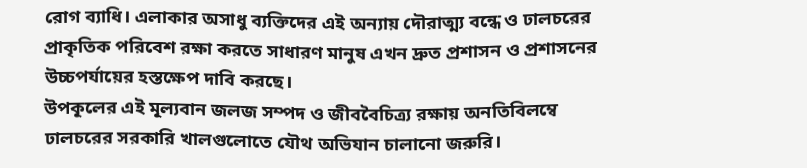রোগ ব্যাধি। এলাকার অসাধু ব্যক্তিদের এই অন্যায় দৌরাত্ম্য বন্ধে ও ঢালচরের প্রাকৃতিক পরিবেশ রক্ষা করতে সাধারণ মানুষ এখন দ্রুত প্রশাসন ও প্রশাসনের উচ্চপর্যায়ের হস্তক্ষেপ দাবি করছে।
উপকূলের এই মূল্যবান জলজ সম্পদ ও জীববৈচিত্র্য রক্ষায় অনতিবিলম্বে ঢালচরের সরকারি খালগুলোতে যৌথ অভিযান চালানো জরুরি।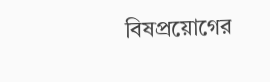বিষপ্রয়োগের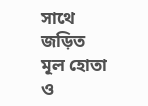সাথে জড়িত মূল হোতা ও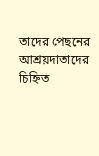তাদের পেছনের আশ্রয়দাতাদের চিহ্নিত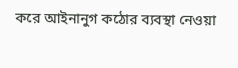করে আইনানুগ কঠোর ব্যবস্থা নেওয়া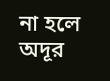না হলে অদূর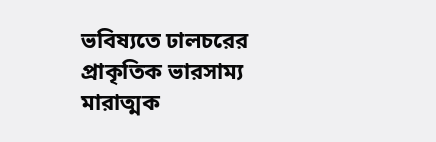ভবিষ্যতে ঢালচরের প্রাকৃতিক ভারসাম্য মারাত্মক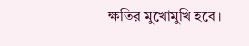ক্ষতির মুখোমুখি হবে।